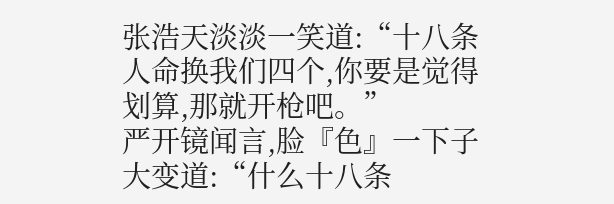张浩天淡淡一笑道:“十八条人命换我们四个,你要是觉得划算,那就开枪吧。”
严开镜闻言,脸『色』一下子大变道:“什么十八条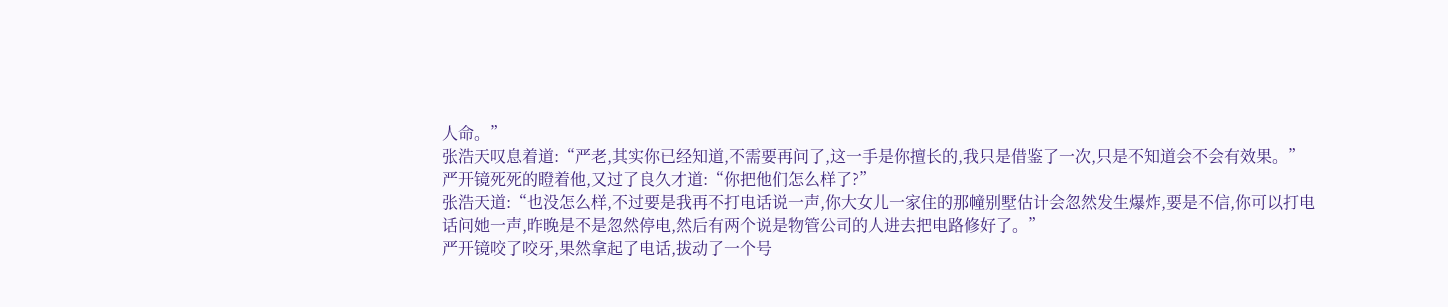人命。”
张浩天叹息着道:“严老,其实你已经知道,不需要再问了,这一手是你擅长的,我只是借鉴了一次,只是不知道会不会有效果。”
严开镜死死的瞪着他,又过了良久才道:“你把他们怎么样了?”
张浩天道:“也没怎么样,不过要是我再不打电话说一声,你大女儿一家住的那幢别墅估计会忽然发生爆炸,要是不信,你可以打电话问她一声,昨晚是不是忽然停电,然后有两个说是物管公司的人进去把电路修好了。”
严开镜咬了咬牙,果然拿起了电话,拔动了一个号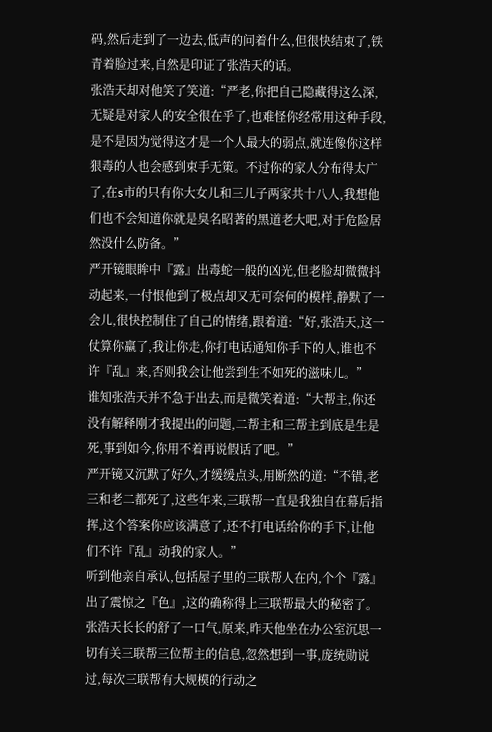码,然后走到了一边去,低声的问着什么,但很快结束了,铁青着脸过来,自然是印证了张浩天的话。
张浩天却对他笑了笑道:“严老,你把自己隐藏得这么深,无疑是对家人的安全很在乎了,也难怪你经常用这种手段,是不是因为觉得这才是一个人最大的弱点,就连像你这样狠毒的人也会感到束手无策。不过你的家人分布得太广了,在s市的只有你大女儿和三儿子两家共十八人,我想他们也不会知道你就是臭名昭著的黑道老大吧,对于危险居然没什么防备。”
严开镜眼眸中『露』出毒蛇一般的凶光,但老脸却微微抖动起来,一付恨他到了极点却又无可奈何的模样,静默了一会儿,很快控制住了自己的情绪,跟着道:“好,张浩天,这一仗算你羸了,我让你走,你打电话通知你手下的人,谁也不许『乱』来,否则我会让他尝到生不如死的滋味儿。”
谁知张浩天并不急于出去,而是微笑着道:“大帮主,你还没有解释刚才我提出的问题,二帮主和三帮主到底是生是死,事到如今,你用不着再说假话了吧。”
严开镜又沉默了好久,才缓缓点头,用断然的道:“不错,老三和老二都死了,这些年来,三联帮一直是我独自在幕后指挥,这个答案你应该满意了,还不打电话给你的手下,让他们不许『乱』动我的家人。”
听到他亲自承认,包括屋子里的三联帮人在内,个个『露』出了震惊之『色』,这的确称得上三联帮最大的秘密了。
张浩天长长的舒了一口气,原来,昨天他坐在办公室沉思一切有关三联帮三位帮主的信息,忽然想到一事,庞统勋说过,每次三联帮有大规模的行动之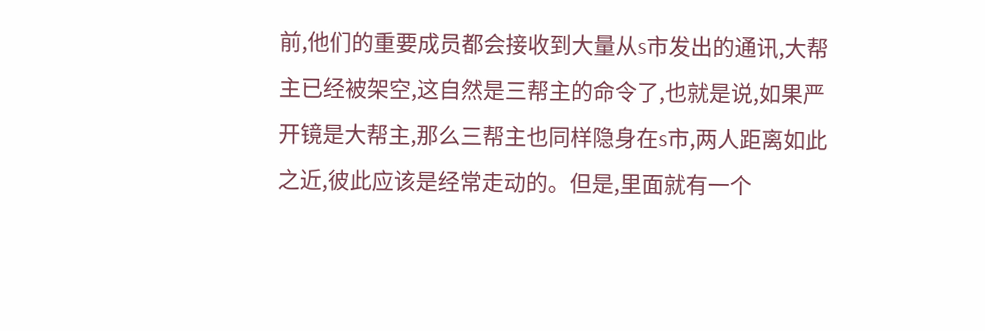前,他们的重要成员都会接收到大量从s市发出的通讯,大帮主已经被架空,这自然是三帮主的命令了,也就是说,如果严开镜是大帮主,那么三帮主也同样隐身在s市,两人距离如此之近,彼此应该是经常走动的。但是,里面就有一个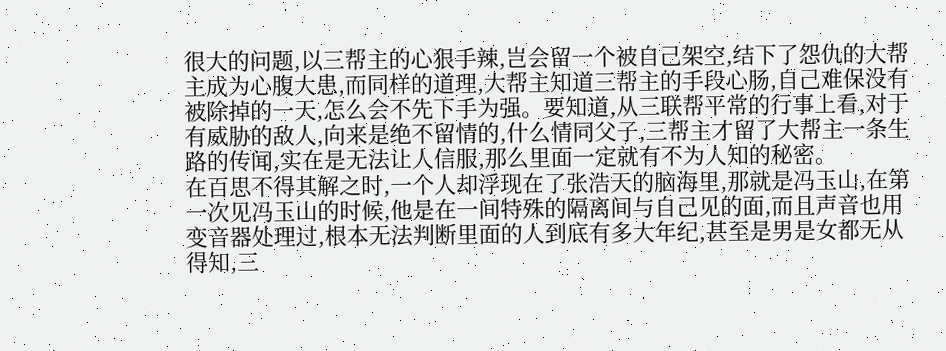很大的问题,以三帮主的心狠手辣,岂会留一个被自己架空,结下了怨仇的大帮主成为心腹大患,而同样的道理,大帮主知道三帮主的手段心肠,自己难保没有被除掉的一天,怎么会不先下手为强。要知道,从三联帮平常的行事上看,对于有威胁的敌人,向来是绝不留情的,什么情同父子,三帮主才留了大帮主一条生路的传闻,实在是无法让人信服,那么里面一定就有不为人知的秘密。
在百思不得其解之时,一个人却浮现在了张浩天的脑海里,那就是冯玉山,在第一次见冯玉山的时候,他是在一间特殊的隔离间与自己见的面,而且声音也用变音器处理过,根本无法判断里面的人到底有多大年纪,甚至是男是女都无从得知,三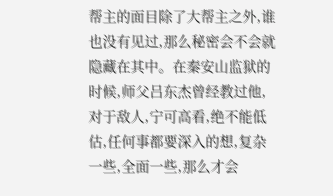帮主的面目除了大帮主之外,谁也没有见过,那么秘密会不会就隐藏在其中。在秦安山监狱的时候,师父吕东杰曾经教过他,对于敌人,宁可高看,绝不能低估,任何事都要深入的想,复杂一些,全面一些,那么才会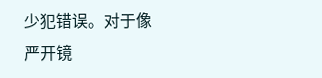少犯错误。对于像严开镜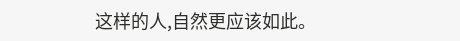这样的人,自然更应该如此。